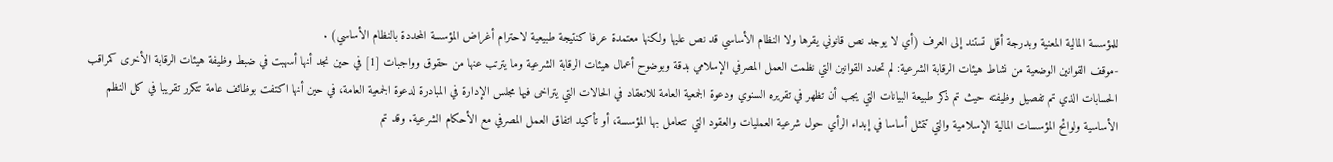للمؤسسة المالية المعنية وبدرجة أقل تستند إلى العرف (أي لا يوجد نص قانوني يقرها ولا النظام الأساسي قد نص عليها ولكنها معتمدة عرفا كنتيجة طبيعية لاحترام أغراض المؤسسة المحددة بالنظام الأساسي) .
-موقف القوانين الوضعية من نشاط هيئات الرقابة الشرعية: لم تحدد القوانين التي نظمت العمل المصرفي الإسلامي بدقة وبوضوح أعمال هيئات الرقابة الشرعية وما يترتب عنها من حقوق وواجبات [1] في حين نجد أنها أسهبت في ضبط وظيفة هيئات الرقابة الأخرى كمراقب الحسابات الذي تم تفصيل وظيفته حيث تم ذكر طبيعة البيانات التي يجب أن تظهر في تقريره السنوي ودعوة الجمعية العامة للانعقاد في الحالات التي يتراخى فيها مجلس الإدارة في المبادرة لدعوة الجمعية العامة، في حين أنها اكتفت بوظائف عامة تتكرر تقريبا في كل النظم الأساسية ولوائح المؤسسات المالية الإسلامية والتي تتمثل أساسا في إبداء الرأي حول شرعية العمليات والعقود التي تتعامل بها المؤسسة، أو تأكيد اتفاق العمل المصرفي مع الأحكام الشرعية. وقد تم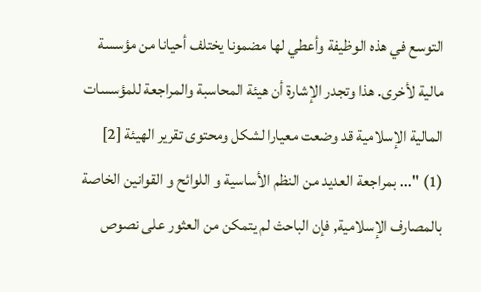التوسع في هذه الوظيفة وأعطي لها مضمونا يختلف أحيانا من مؤسسة مالية لأخرى. هذا وتجدر الإشارة أن هيئة المحاسبة والمراجعة للمؤسسات المالية الإسلامية قد وضعت معيارا لشكل ومحتوى تقرير الهيئة [2]
(1) "... بمراجعة العديد من النظم الأساسية و اللوائح و القوانين الخاصة بالمصارف الإسلامية, فإن الباحث لم يتمكن من العثور على نصوص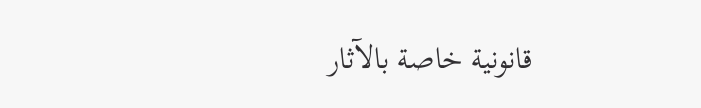قانونية خاصة بالآثار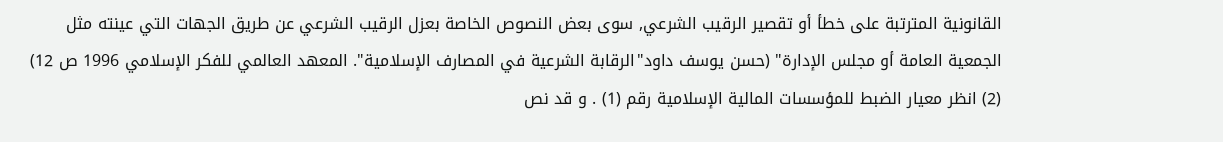القانونية المترتبة على خطأ أو تقصير الرقيب الشرعي, سوى بعض النصوص الخاصة بعزل الرقيب الشرعي عن طريق الجهات التي عينته مثل الجمعية العامة أو مجلس الإدارة" (حسن يوسف داود"الرقابة الشرعية في المصارف الإسلامية". المعهد العالمي للفكر الإسلامي 1996 ص 12)
(2) انظر معيار الضبط للمؤسسات المالية الإسلامية رقم (1) . و قد نص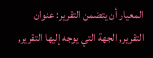المعيار أن يتضمن التقرير: عنوان التقرير, الجهة التي يوجه إليها التقرير,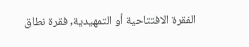الفقرة الافتتاحية أو التمهيدية, فقرة نطاق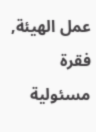عمل الهيئة, فقرة مسئولية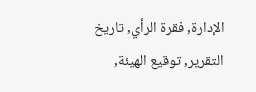الإدارة, فقرة الرأي, تاريخ التقرير, توقيع الهيئة,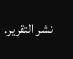نشر التقرير.